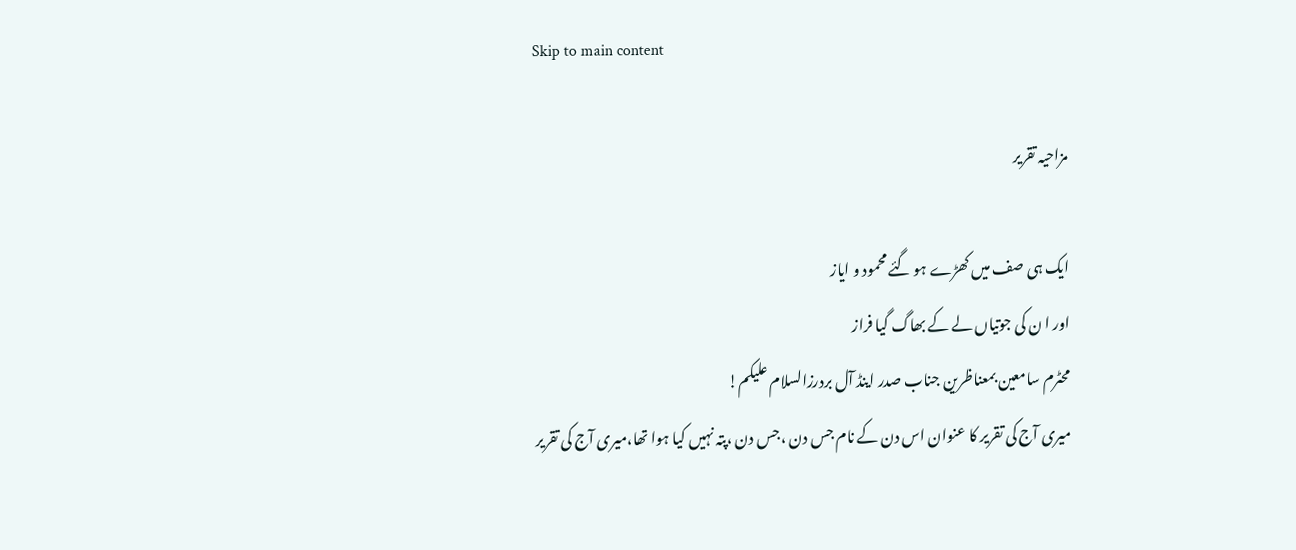Skip to main content

مزاحیہ تقریر

ایک ہی صف میں کھڑے ہو گئے محمود و ایاز
اور ا ن کی جوتیاں لے کے بھاگ گیا فراز
محٹرم سامعین بمعناظرین جناب صدر اینڈ آل بردرزالسلام علیکم!
میری آج کی تقریر کا عنوان اس دن کے نام جس دن ،جس دن ،پتہ نہیں کیا ہوا تھا،میری آج کی تقریر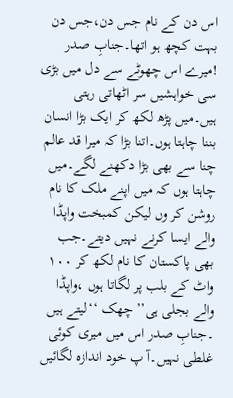اس دن کے نام جس دن،جس دن بہت کچھ ہو اتھا۔جنابِ صدر !میرے اس چھوٹے سے دل میں بڑی سی خواہشیں سر اٹھاتی رہتی ہیں۔میں پڑھ لکھ کر ایک بڑا انسان بننا چاہتا ہوں۔اتنا بڑا کہ میرا قد عالم چنا سے بھی بڑا دکھنے لگے۔میں چاہتا ہوں کہ میں اپنے ملک کا نام روشن کر وں لیکن کمبخت واپڈا والے ایسا کرنے نہیں دیتے۔جب بھی پاکستان کا نام لکھ کر ۱۰۰ واٹ کے بلب پر لگاتا ہوں ،واپڈا والے بجلی ہی’’ چھک ‘‘لیتے ہیں ۔جنابِ صدر اس میں میری کوئی غلطی نہیں۔آ پ خود اندازہ لگائیں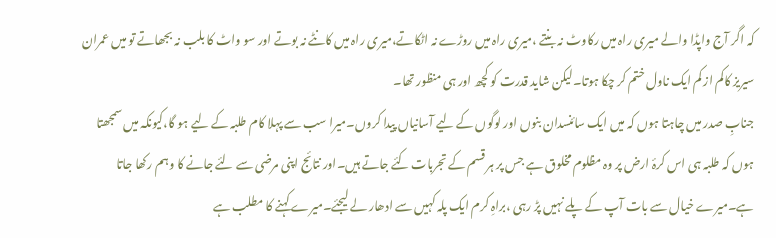کہ اگر آج واپڈا والے میری راہ میں رکاوٹ نہ بنتے ،میری راہ میں روڑے نہ اٹکاتے،میری راہ میں کانٹے نہ بوتے اور سو واٹ کا بلب نہ بجھاتے تو میں عمران سیریز کاکم از کم ایک ناول ختم کر چکا ہوتا۔لیکن شاید قدرت کو کچھ اور ہی منظور تھا۔
جنابِ صدر میں چاہتا ہوں کہ میں ایک سائنسدان بنوں اور لوگوں کے لیے آسانیاں پیدا کروں۔میرا سب سے پہلا کام طلبہ کے لیے ہو گا،کیونکہ میں سمجھتا ہوں کہ طلبہ ہی اس کرۂ ارض پر وہ مظلوم مخلوق ہے جس پر ہر قسم کے تجربات کئے جاتے ہیں۔اور نتائج اپنی مرضی سے لئے جانے کا وہم رکھا جاتا ہے۔میرے خیال سے بات آپ کے پلے نہیں پڑ رہی ،براہِ کرم ایک پلہ کہیں سے ادھار لے لیجئے۔میرے کہنے کا مطلب ہے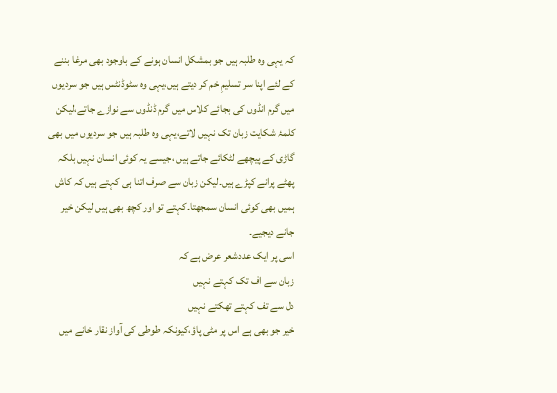کہ یہی وہ طلبہ ہیں جو بمشکل انسان ہونے کے باوجود بھی مرغا بننے کے لئے اپنا سر تسلیمِ خم کر دیتے ہیں،یہی وہ سٹوڈنٹس ہیں جو سردیوں میں گرم انڈوں کی بجائے کلاس میں گرم ڈنڈوں سے نوازے جاتے،لیکن کلمۂ شکایت زبان تک نہیں لاتے،یہی وہ طلبہ ہیں جو سردیوں میں بھی گاڑی کے پیچھے لٹکائے جاتے ہیں ،جیسے یہ کوئی انسان نہیں بلکہ پھٹے پرانے کپڑے ہیں۔لیکن زبان سے صرف اتنا ہی کہتے ہیں کہ کاش ہمیں بھی کوئی انسان سمجھتا۔کہتے تو اور کچھ بھی ہیں لیکن خیر جانے دیجیے۔
اسی پر ایک عددشعر عرض ہے کہ
زبان سے اف تک کہتے نہیں
دل سے تف کہتے تھکتے نہیں
خیر جو بھی ہے اس پر مٹی پاؤ،کیونکہ طوطی کی آواز نقار خانے میں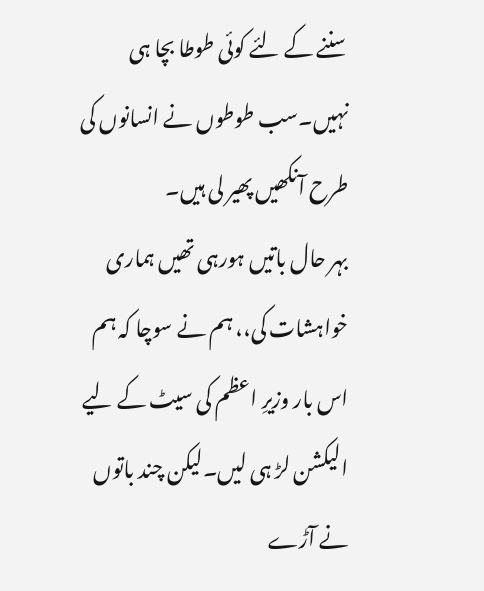سننے کے لئے کوئی طوطا بچا ہی نہیں۔سب طوطوں نے انسانوں کی طرح آنکھیں پھیر لی ہیں۔
بہر حال باتیں ہورہی تھیں ہماری خواہشات کی،، ہم نے سوچا کہ ہم اس بار وزیرِ اعظم کی سیٹ کے لیے الیکشن لڑ ہی لیں۔لیکن چند باتوں نے آڑے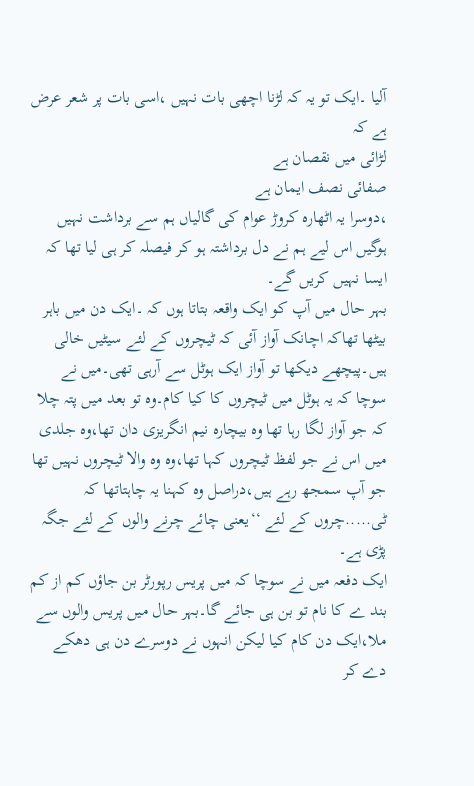آلیا ۔ایک تو یہ کہ لڑنا اچھی بات نہیں ،اسی بات پر شعر عرض ہے کہ
لڑائی میں نقصان ہے
صفائی نصف ایمان ہے
،دوسرا یہ اٹھارہ کروڑ عوام کی گالیاں ہم سے برداشت نہیں ہوگیں اس لیے ہم نے دل برداشتہ ہو کر فیصلہ کر ہی لیا تھا کہ ایسا نہیں کریں گے۔
بہر حال میں آپ کو ایک واقعہ بتاتا ہوں کہ ۔ایک دن میں باہر بیٹھا تھاکہ اچانک آواز آئی کہ ٹیچروں کے لئے سیٹیں خالی ہیں۔پیچھے دیکھا تو آواز ایک ہوٹل سے آرہی تھی۔میں نے سوچا کہ یہ ہوٹل میں ٹیچروں کا کیا کام۔وہ تو بعد میں پتہ چلا کہ جو آواز لگا رہا تھا وہ بیچارہ نیم انگریزی دان تھا،وہ جلدی میں اس نے جو لفظ ٹیچروں کہا تھا،وہ وہ والا ٹیچروں نہیں تھا جو آپ سمجھ رہے ہیں،دراصل وہ کہنا یہ چاہتاتھا کہ ٹی.....چروں کے لئے ‘‘یعنی چائے چرنے والوں کے لئے جگہ پڑی ہے۔
ایک دفعہ میں نے سوچا کہ میں پریس رپورٹر بن جاؤں کم از کم بند ے کا نام تو بن ہی جائے گا۔بہر حال میں پریس والوں سے ملا،ایک دن کام کیا لیکن انہوں نے دوسرے دن ہی دھکے دے کر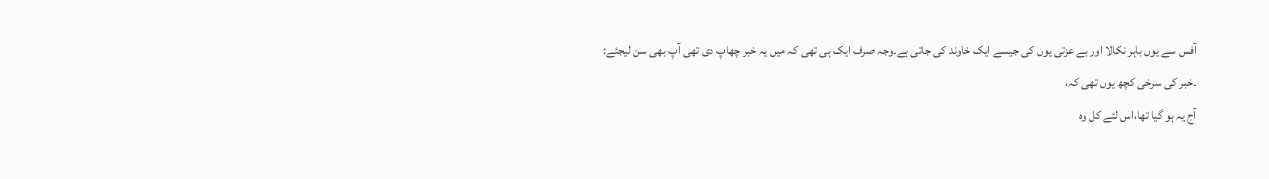آفس سے یوں باہر نکالا اور بے عزتی یوں کی جیسے ایک خاوند کی جاتی ہے۔وجہ صرف ایک ہی تھی کہ میں یہ خبر چھاپ دی تھی آپ بھی سن لیجئے:
۔خبر کی سرخی کچھ یوں تھی کہ،
آج یہ ہو گیا تھا،اس لئے کل وہ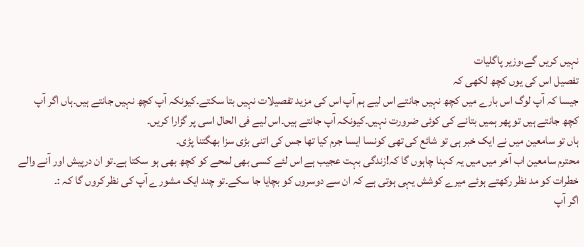نہیں کریں گے،وزیر پاگلیات
تفصیل اس کی یوں کچھ لکھی کہ
جیسا کہ آپ لوگ اس بارے میں کچھ نہیں جانتے اس لیے ہم آپ اس کی مزید تفصیلات نہیں بتا سکتے۔کیونکہ آپ کچھ نہیں جانتے ہیں۔ہاں اگر آپ کچھ جانتے ہیں تو پھر ہمیں بتانے کی کوئی ضرورت نہیں۔کیونکہ آپ جانتے ہیں۔اس لیے فی الحال اسی پر گزارا کریں۔
ہاں تو سامعین میں نے ایک خبر ہی تو شائع کی تھی کونسا ایسا جرم کیا تھا جس کی اتنی بڑی سزا بھگتنا پڑی۔
محترم سامعین اب آخر میں میں یہ کہنا چاہوں گا کہ!زندگی بہت عجیب ہے اس لئے کسی بھی لمحے کو کچھ بھی ہو سکتا ہے۔تو ان درپیش اور آنے والے خطرات کو مد نظر رکھتے ہوئے میرے کوشش یہی ہوتی ہے کہ ان سے دوسروں کو بچایا جا سکے۔تو چند ایک مشورے آپ کی نظر کروں گا کہ :۔
اگر آپ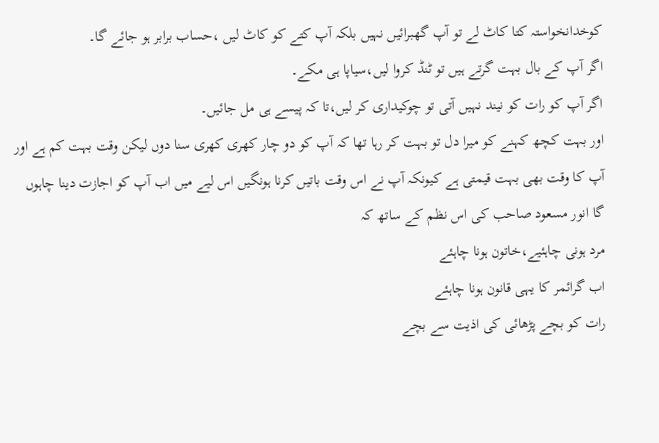کوخدانخواستہ کتا کاٹ لے تو آپ گھبرائیں نہیں بلکہ آپ کتے کو کاٹ لیں ،حساب برابر ہو جائے گا۔
اگر آپ کے بال بہت گرتے ہیں تو ٹنڈ کروا لیں،سیاپا ہی مکے۔
اگر آپ کو رات کو نیند نہیں آتی تو چوکیداری کر لیں،تا کہ پیسے ہی مل جائیں۔
اور بہت کچھ کہنے کو میرا دل تو بہت کر رہا تھا کہ آپ کو دو چار کھری کھری سنا دوں لیکن وقت بہت کم ہے اور آپ کا وقت بھی بہت قیمتی ہے کیونکہ آپ نے اس وقت باتیں کرنا ہونگیں اس لیے میں اب آپ کو اجازت دینا چاہوں گا انور مسعود صاحب کی اس نظم کے ساتھ کہ
مرد ہونی چاہئیے،خاتون ہونا چاہئے
اب گرائمر کا یہی قانون ہونا چاہئے
رات کو بچے پڑھائی کی اذیت سے بچے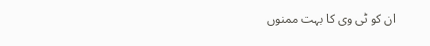ان کو ٹی وی کا بہت ممنوں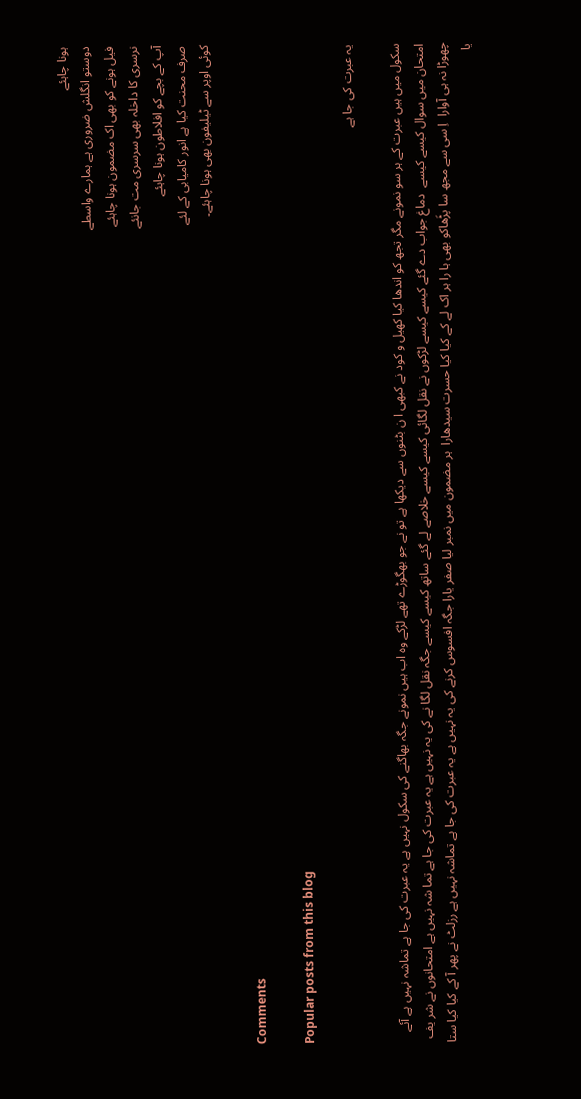ہونا چاہئے
دوستو انگلش ضروری ہے ہمارے واسطے
فیل ہونے کو بھی اک مضمون ہونا چاہئے
نرسری کا داخلہ بھی سرسری مت جانئے
آپ کے بچے کو افلاطون ہونا چاہئے
صرف محنت کیا ہے انور کامیابی کے لئے
کوئی اوپر سے ٹیلیفون بھی ہونا چاہئے۔

Comments

Popular posts from this blog

یہ عبرت کی جا ہے

سکول میں ہیں عبرت کے ہر سو نمونے مگر تجھ کو اندھا کیا کھیل و کود نے کبھی ا ن بٹنوں سے دیکھا ہے تو نے جو بھگوڑے تھے لڑکے وہ اب ہیں نمونے جگہ بھاگنے کی سکول نہیں ہے یہ عبرت کی جا ہے تماشہ نہیں ہے آئے امتحان میں سوال کیسے کیسے  دماغ جواب دے گئے کیسے کیسے لڑکوں نے نقل لگائی کیسے کیسے خلاصے لے گئے ساتھ کیسے کیسے جگہ نقل لگا نے کی یہ نہیں ہے یہ عبرت کی جا ہے تما شہ نہیں ہے امتحانوں نے شر یف چھوڑا نہ ہی آوارا  اِ سی سے مجھ سا پڑَھاکو بھی ہا را ہر اک لے کے کیا کیا حسرت سیدھارا  ہر مضمون میں نمبر لیا صفر یارا جگہ افسوس کرنے کی یہ نہیں ہے یہ عبرت کی جا ہے تماشہ نہیں ہے رزلٹ نے پھر آ کے کیا کیا ستا یا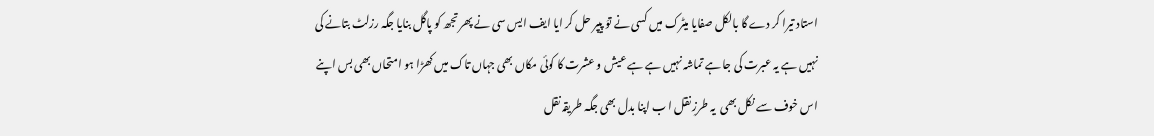استاد تیرا کر دے گا بالکل صفایا میٹرک میں کسی نے توَ پیپر حل کر ایا ایف ایس سی نے پھر تجھ کو پاگل بنایا جگہ رزلٹ بتانے کی نہیں ہے یہ عبرت کی جا ہے تماشہ نہیں ہے ہے عیش و عشرت کا کوئی مکاں بھی جہاں تاک میں کھڑا ہو امتحاں بھی بس اپنے اس خوف سے نکل بھی  یہ طرزِ نقل ا ب اپنا بدل بھی جگہ طریقہ نقل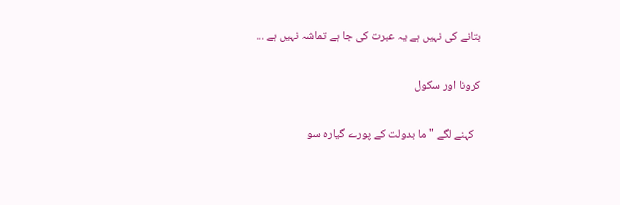بتانے کی نہیں ہے یہ عبرت کی جا ہے تماشہ نہیں ہے ...

کرونا اور سکول

  کہنے لگے "ما بدولت کے پورے گیارہ سو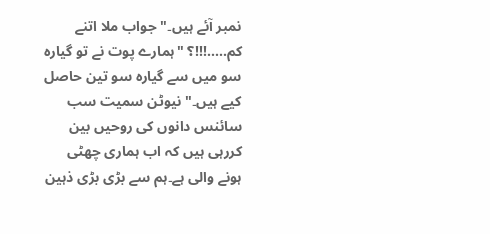نمبر آئے ہیں۔" جواب ملا اتنے کم.....!!!؟ "ہمارے پوت نے تو گیارہ سو میں سے گیارہ سو تین حاصل کیے ہیں۔" نیوٹن سمیت سب سائنس دانوں کی روحیں بین کررہی ہیں کہ اب ہماری چھٹی ہونے والی ہے۔ہم سے بڑی بڑی ذہین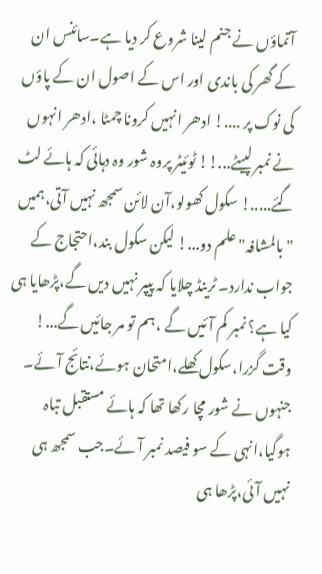آتماؤں نے جنم لینا شروع کر دیا ہے۔سائنس ان کے گھر کی باندی اور اس کے اصول ان کے پاؤں کی نوک پر ....! ادھر انہیں کرونا چمٹا ،ادھر انہوں نے نمبر لپیٹے...!! ٹوئیٹر پروہ شور وہ دہائی کہ ہائے لٹ گئے.....! سکول کھولو،آن لائن سمجھ نہیں آتی،ہمیں "بالمشافہ" علم دو...! لیکن سکول بند،احتجاج کے جواب ندارد۔ ٹرینڈ چلایا کہ پیپر نہیں دیں گے،پڑھایا ہی کیا ہے؟ نمبر کم آئیں گے ،ہم تو مر جائیں گے...! وقت گزرا،سکول کھلے،امتحان ہوئے،نتائج آئے۔ جنہوں نے شور مچا رکھا تھا کہ ہائے مستقبل تباہ ہوگیا،انہی کے سو فیصد نمبر آئے۔جب سمجھ ہی نہیں آئی،پڑھا ہی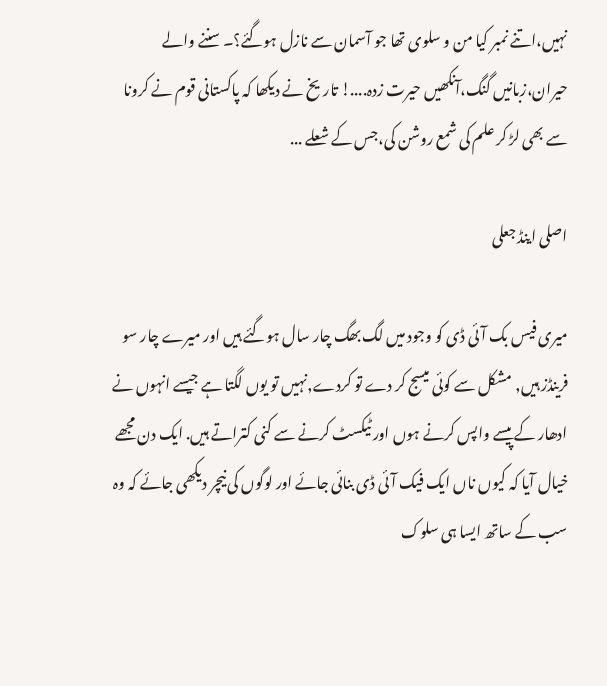نہیں،اتنے نمبر کیا من و سلوی تھا جو آسمان سے نازل ہوگئے؟۔ سننے والے حیران،زبانیں گنگ،آنکھیں حیرت زدہ....! تاریخ نے دیکھا کہ پاکستانی قوم نے کرونا سے بھی لڑ کر علم کی شمع روشن کی،جس کے شعلے ...

اصلی اینڈ جعلی

میری فیس بک آئی ڈی کو وجود میں لگ بھگ چار سال ہوگئے ہیں اور میرے چار سو فرینڈز ہیں, مشکل سے کوئی میسج کر دے تو کردے,نہیں تو یوں لگتا ہے جیسے انہوں نے ادھار کے پیسے واپس کرنے ہوں اور ٹیکسٹ کرنے سے کنی کتراتے ہیں. ایک دن مجھے خیال آیا کہ کیوں ناں ایک فیک آئی ڈی بنائی جائے اور لوگوں کی نیچر دیکھی جائے کہ وہ سب کے ساتھ ایسا ہی سلوک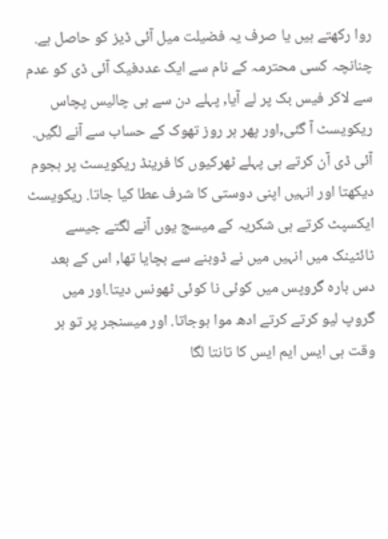روا رکھتے ہیں یا صرف یہ فضیلت میل آئی ڈیز کو حاصل ہے. چنانچہ کسی محترمہ کے نام سے ایک عددفیک آئی ڈی کو عدم سے لاکر فیس بک پر لے آیا, پہلے دن سے ہی چالیس پچاس ریکویسٹ آ گئی,اور پھر ہر روز تھوک کے حساب سے آنے لگیں. آئی ڈی آن کرتے ہی پہلے ٹھرکیوں کا فرینڈ ریکویسٹ پر ہجوم دیکھتا اور انہیں اپنی دوستی کا شرف عطا کیا جاتا. ریکویسٹ ایکسپٹ کرتے ہی شکریہ کے میسج یوں آنے لگتے جیسے ٹائٹینک میں انہیں میں نے ڈوبنے سے بچایا تھا, اس کے بعد دس بارہ گروپس میں کوئی نا کوئی ٹھونس دیتا.اور میں گروپ لیو کرتے کرتے ادھ موا ہوجاتا. اور میسنجر پر تو ہر وقت ہی ایس ایم ایس کا تانتا لگا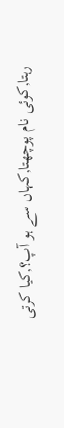رہتا,کوئی نام پوچھتا,کہاں سے ہو آپ؟,کیا کرتی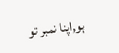ہو,اپنا نمبر تو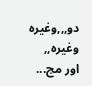دو,,,وغیرہ وغیرہ,, اور مج...